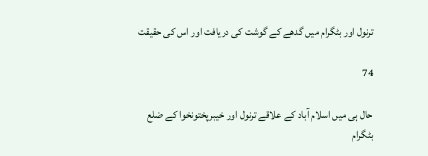ترنول اور بٹگرام میں گدھے کے گوشت کی دریافت اور اس کی حقیقت

74

حال ہی میں اسلام آباد کے علاقے ترنول اور خیبرپختونخوا کے ضلع بٹگرام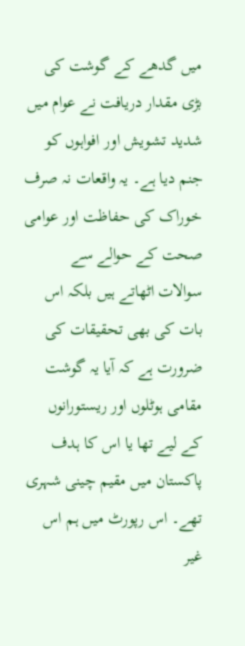میں گدھے کے گوشت کی بڑی مقدار دریافت نے عوام میں شدید تشویش اور افواہوں کو جنم دیا ہے۔ یہ واقعات نہ صرف خوراک کی حفاظت اور عوامی صحت کے حوالے سے سوالات اٹھاتے ہیں بلکہ اس بات کی بھی تحقیقات کی ضرورت ہے کہ آیا یہ گوشت مقامی ہوٹلوں اور ریستورانوں کے لیے تھا یا اس کا ہدف پاکستان میں مقیم چینی شہری تھے۔ اس رپورٹ میں ہم اس غیر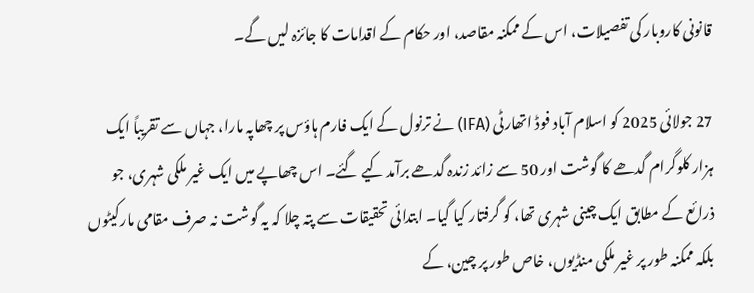قانونی کاروبار کی تفصیلات، اس کے ممکنہ مقاصد، اور حکام کے اقدامات کا جائزہ لیں گے۔

27 جولائی 2025 کو اسلام آباد فوڈ اتھارٹی (IFA) نے ترنول کے ایک فارم ہاؤس پر چھاپہ مارا، جہاں سے تقریباً ایک ہزار کلوگرام گدھے کا گوشت اور 50 سے زائد زندہ گدھے برآمد کیے گئے۔ اس چھاپے میں ایک غیر ملکی شہری، جو ذرائع کے مطابق ایک چینی شہری تھا، کو گرفتار کیا گیا۔ ابتدائی تحقیقات سے پتہ چلا کہ یہ گوشت نہ صرف مقامی مارکیٹوں بلکہ ممکنہ طور پر غیر ملکی منڈیوں، خاص طور پر چین، کے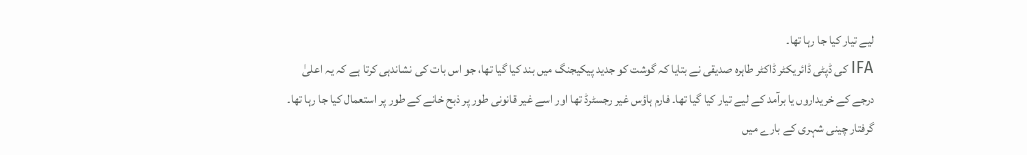لیے تیار کیا جا رہا تھا۔
IFA کی ڈپٹی ڈائریکٹر ڈاکٹر طاہرہ صدیقی نے بتایا کہ گوشت کو جدید پیکیجنگ میں بند کیا گیا تھا، جو اس بات کی نشاندہی کرتا ہے کہ یہ اعلیٰ درجے کے خریداروں یا برآمد کے لیے تیار کیا گیا تھا۔ فارم ہاؤس غیر رجسٹرڈ تھا اور اسے غیر قانونی طور پر ذبح خانے کے طور پر استعمال کیا جا رہا تھا۔ گرفتار چینی شہری کے بارے میں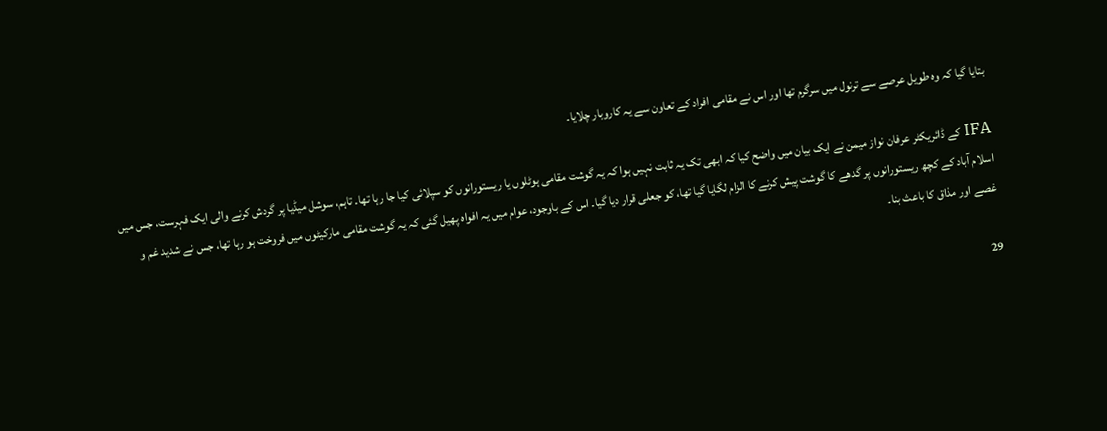بتایا گیا کہ وہ طویل عرصے سے ترنول میں سرگرم تھا اور اس نے مقامی افراد کے تعاون سے یہ کاروبار چلایا۔

IFA کے ڈائریکٹر عرفان نواز میمن نے ایک بیان میں واضح کیا کہ ابھی تک یہ ثابت نہیں ہوا کہ یہ گوشت مقامی ہوٹلوں یا ریستورانوں کو سپلائی کیا جا رہا تھا۔ تاہم، سوشل میڈیا پر گردش کرنے والی ایک فہرست، جس میں اسلام آباد کے کچھ ریستورانوں پر گدھے کا گوشت پیش کرنے کا الزام لگایا گیا تھا، کو جعلی قرار دیا گیا۔ اس کے باوجود، عوام میں یہ افواہ پھیل گئی کہ یہ گوشت مقامی مارکیٹوں میں فروخت ہو رہا تھا، جس نے شدید غم و غصے اور مذاق کا باعث بنا۔

29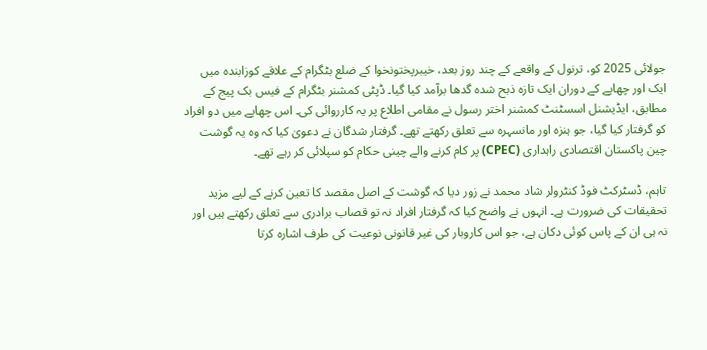جولائی 2025 کو، ترنول کے واقعے کے چند روز بعد، خیبرپختونخوا کے ضلع بٹگرام کے علاقے کوزابندہ میں ایک اور چھاپے کے دوران ایک تازہ ذبح شدہ گدھا برآمد کیا گیا۔ ڈپٹی کمشنر بٹگرام کے فیس بک پیج کے مطابق، ایڈیشنل اسسٹنٹ کمشنر اختر رسول نے مقامی اطلاع پر یہ کارروائی کی۔ اس چھاپے میں دو افراد کو گرفتار کیا گیا، جو ہنزہ اور مانسہرہ سے تعلق رکھتے تھے۔ گرفتار شدگان نے دعویٰ کیا کہ وہ یہ گوشت چین پاکستان اقتصادی راہداری (CPEC) پر کام کرنے والے چینی حکام کو سپلائی کر رہے تھے۔

تاہم، ڈسٹرکٹ فوڈ کنٹرولر شاد محمد نے زور دیا کہ گوشت کے اصل مقصد کا تعین کرنے کے لیے مزید تحقیقات کی ضرورت ہے۔ انہوں نے واضح کیا کہ گرفتار افراد نہ تو قصاب برادری سے تعلق رکھتے ہیں اور نہ ہی ان کے پاس کوئی دکان ہے، جو اس کاروبار کی غیر قانونی نوعیت کی طرف اشارہ کرتا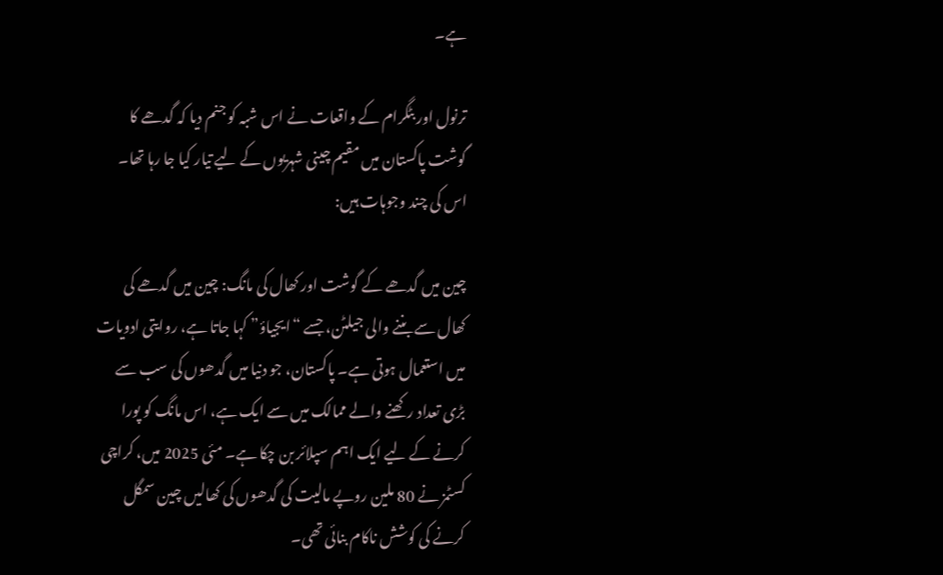ہے۔

ترنول اور بٹگرام کے واقعات نے اس شبہ کو جنم دیا کہ گدھے کا گوشت پاکستان میں مقیم چینی شہریوں کے لیے تیار کیا جا رہا تھا۔ اس کی چند وجوہات ہیں:

چین میں گدھے کے گوشت اور کھال کی مانگ: چین میں گدھے کی کھال سے بننے والی جیلٹن، جسے “ایجیاؤ” کہا جاتا ہے، روایتی ادویات میں استعمال ہوتی ہے۔ پاکستان، جو دنیا میں گدھوں کی سب سے بڑی تعداد رکھنے والے ممالک میں سے ایک ہے، اس مانگ کو پورا کرنے کے لیے ایک اہم سپلائر بن چکا ہے۔ مئی 2025 میں، کراچی کسٹمز نے 80 ملین روپے مالیت کی گدھوں کی کھالیں چین سمگل کرنے کی کوشش ناکام بنائی تھی۔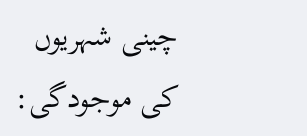چینی شہریوں کی موجودگی: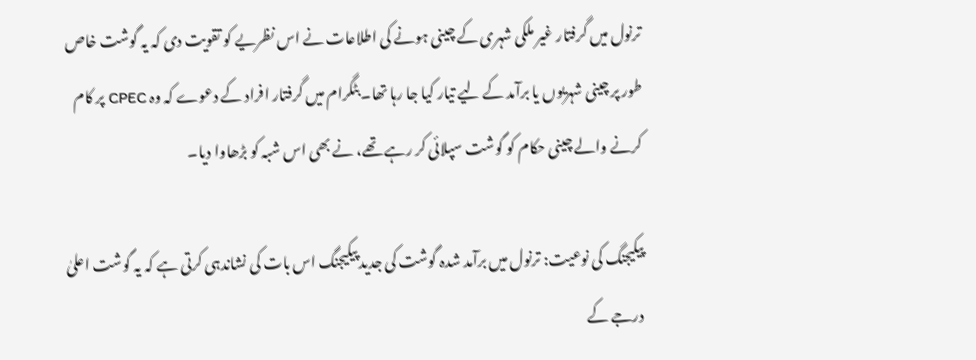ترنول میں گرفتار غیر ملکی شہری کے چینی ہونے کی اطلاعات نے اس نظریے کو تقویت دی کہ یہ گوشت خاص طور پر چینی شہریوں یا برآمد کے لیے تیار کیا جا رہا تھا۔ بٹگرام میں گرفتار افراد کے دعوے کہ وہ CPEC پر کام کرنے والے چینی حکام کو گوشت سپلائی کر رہے تھے، نے بھی اس شبہ کو بڑھاوا دیا۔

پیکیجنگ کی نوعیت: ترنول میں برآمد شدہ گوشت کی جدید پیکیجنگ اس بات کی نشاندہی کرتی ہے کہ یہ گوشت اعلیٰ درجے کے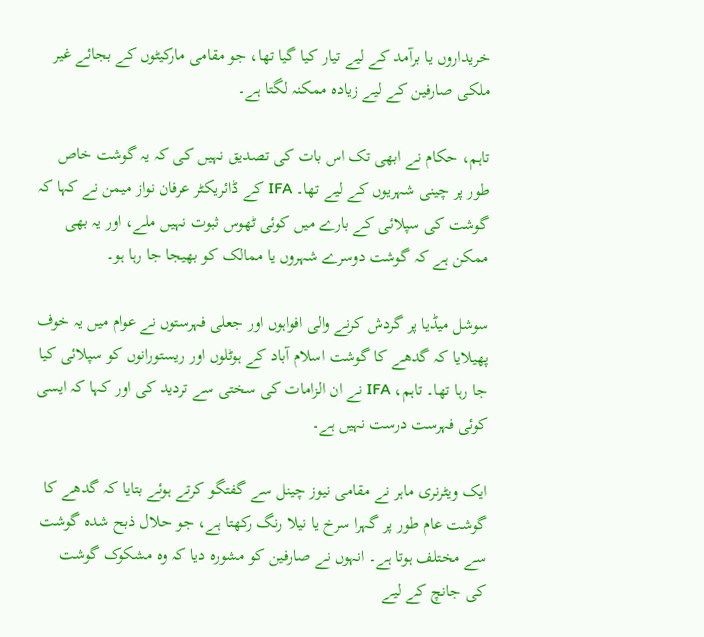خریداروں یا برآمد کے لیے تیار کیا گیا تھا، جو مقامی مارکیٹوں کے بجائے غیر ملکی صارفین کے لیے زیادہ ممکنہ لگتا ہے۔

تاہم، حکام نے ابھی تک اس بات کی تصدیق نہیں کی کہ یہ گوشت خاص طور پر چینی شہریوں کے لیے تھا۔ IFA کے ڈائریکٹر عرفان نواز میمن نے کہا کہ گوشت کی سپلائی کے بارے میں کوئی ٹھوس ثبوت نہیں ملے، اور یہ بھی ممکن ہے کہ گوشت دوسرے شہروں یا ممالک کو بھیجا جا رہا ہو۔

سوشل میڈیا پر گردش کرنے والی افواہوں اور جعلی فہرستوں نے عوام میں یہ خوف پھیلایا کہ گدھے کا گوشت اسلام آباد کے ہوٹلوں اور ریستورانوں کو سپلائی کیا جا رہا تھا۔ تاہم، IFA نے ان الزامات کی سختی سے تردید کی اور کہا کہ ایسی کوئی فہرست درست نہیں ہے۔

ایک ویٹرنری ماہر نے مقامی نیوز چینل سے گفتگو کرتے ہوئے بتایا کہ گدھے کا گوشت عام طور پر گہرا سرخ یا نیلا رنگ رکھتا ہے، جو حلال ذبح شدہ گوشت سے مختلف ہوتا ہے۔ انہوں نے صارفین کو مشورہ دیا کہ وہ مشکوک گوشت کی جانچ کے لیے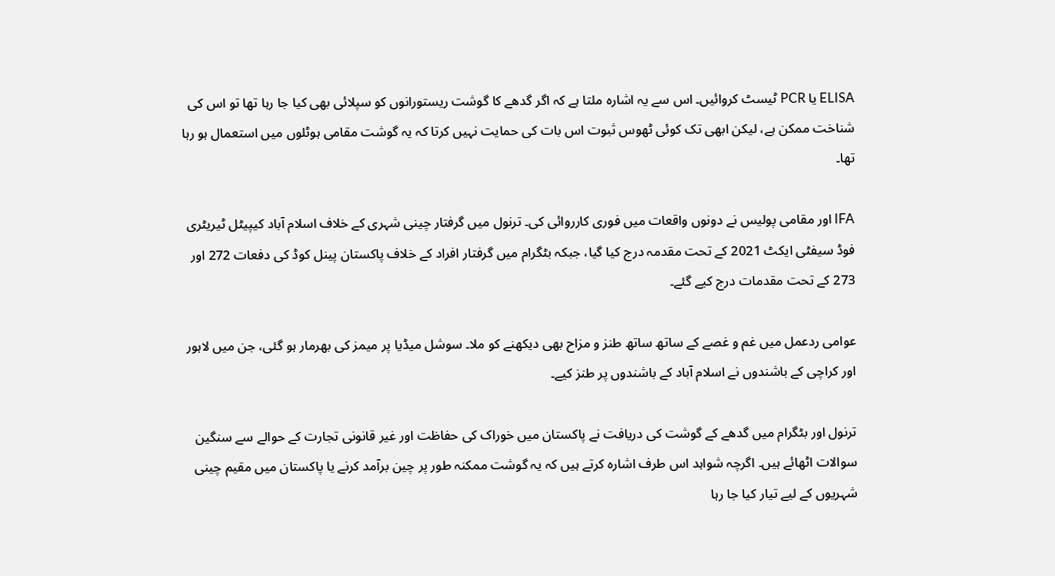ELISA یا PCR ٹیسٹ کروائیں۔ اس سے یہ اشارہ ملتا ہے کہ اگر گدھے کا گوشت ریستورانوں کو سپلائی بھی کیا جا رہا تھا تو اس کی شناخت ممکن ہے، لیکن ابھی تک کوئی ٹھوس ثبوت اس بات کی حمایت نہیں کرتا کہ یہ گوشت مقامی ہوٹلوں میں استعمال ہو رہا تھا۔

IFA اور مقامی پولیس نے دونوں واقعات میں فوری کارروائی کی۔ ترنول میں گرفتار چینی شہری کے خلاف اسلام آباد کیپیٹل ٹیریٹری فوڈ سیفٹی ایکٹ 2021 کے تحت مقدمہ درج کیا گیا، جبکہ بٹگرام میں گرفتار افراد کے خلاف پاکستان پینل کوڈ کی دفعات 272 اور 273 کے تحت مقدمات درج کیے گئے۔

عوامی ردعمل میں غم و غصے کے ساتھ ساتھ طنز و مزاح بھی دیکھنے کو ملا۔ سوشل میڈیا پر میمز کی بھرمار ہو گئی، جن میں لاہور اور کراچی کے باشندوں نے اسلام آباد کے باشندوں پر طنز کیے۔

ترنول اور بٹگرام میں گدھے کے گوشت کی دریافت نے پاکستان میں خوراک کی حفاظت اور غیر قانونی تجارت کے حوالے سے سنگین سوالات اٹھائے ہیں۔ اگرچہ شواہد اس طرف اشارہ کرتے ہیں کہ یہ گوشت ممکنہ طور پر چین برآمد کرنے یا پاکستان میں مقیم چینی شہریوں کے لیے تیار کیا جا رہا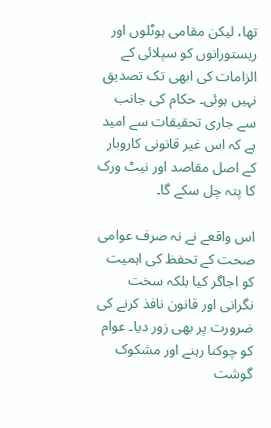تھا، لیکن مقامی ہوٹلوں اور ریستورانوں کو سپلائی کے الزامات کی ابھی تک تصدیق نہیں ہوئی۔ حکام کی جانب سے جاری تحقیقات سے امید ہے کہ اس غیر قانونی کاروبار کے اصل مقاصد اور نیٹ ورک کا پتہ چل سکے گا۔

اس واقعے نے نہ صرف عوامی صحت کے تحفظ کی اہمیت کو اجاگر کیا بلکہ سخت نگرانی اور قانون نافذ کرنے کی ضرورت پر بھی زور دیا۔ عوام کو چوکنا رہنے اور مشکوک گوشت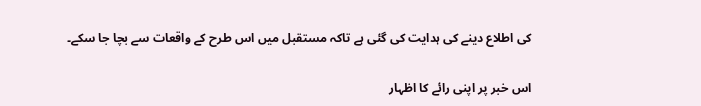کی اطلاع دینے کی ہدایت کی گئی ہے تاکہ مستقبل میں اس طرح کے واقعات سے بچا جا سکے۔

اس خبر پر اپنی رائے کا اظہار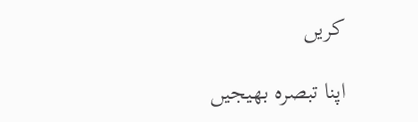کریں

اپنا تبصرہ بھیجیں